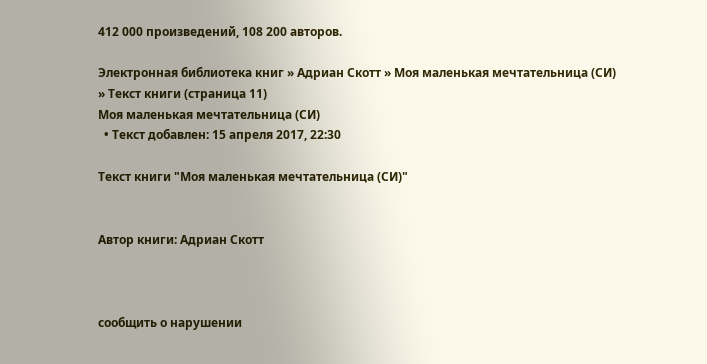412 000 произведений, 108 200 авторов.

Электронная библиотека книг » Адриан Скотт » Моя маленькая мечтательница (СИ) » Текст книги (страница 11)
Моя маленькая мечтательница (СИ)
  • Текст добавлен: 15 апреля 2017, 22:30

Текст книги "Моя маленькая мечтательница (СИ)"


Автор книги: Адриан Скотт



сообщить о нарушении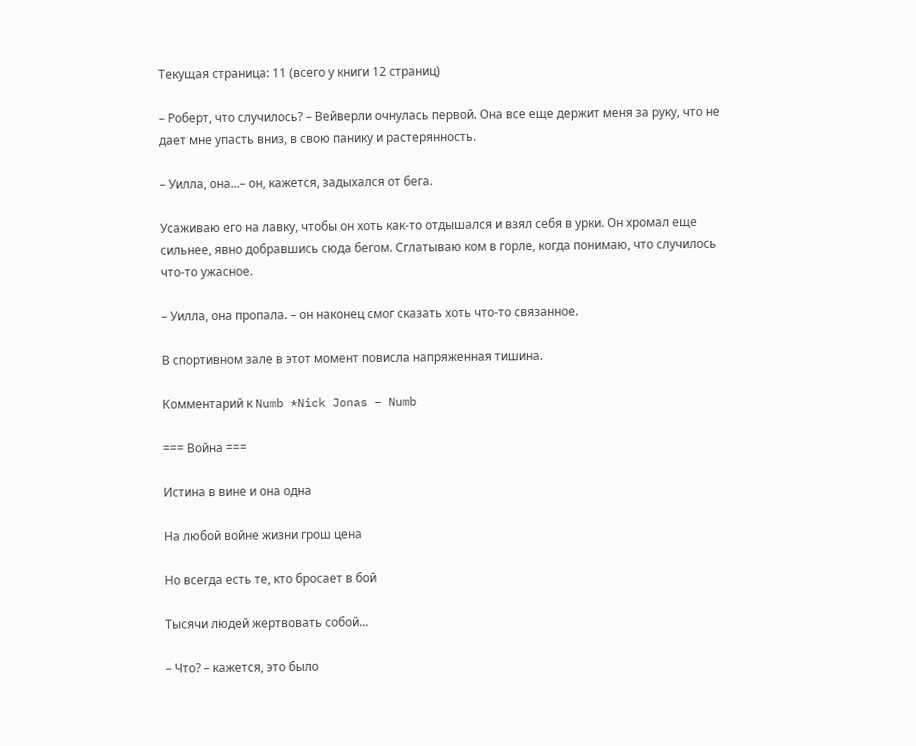Текущая страница: 11 (всего у книги 12 страниц)

– Роберт, что случилось? – Вейверли очнулась первой. Она все еще держит меня за руку, что не дает мне упасть вниз, в свою панику и растерянность.

– Уилла, она...– он, кажется, задыхался от бега.

Усаживаю его на лавку, чтобы он хоть как-то отдышался и взял себя в урки. Он хромал еще сильнее, явно добравшись сюда бегом. Сглатываю ком в горле, когда понимаю, что случилось что-то ужасное.

– Уилла, она пропала. – он наконец смог сказать хоть что-то связанное.

В спортивном зале в этот момент повисла напряженная тишина.

Комментарий к Numb *Nick Jonas – Numb

=== Война ===

Истина в вине и она одна

На любой войне жизни грош цена

Но всегда есть те, кто бросает в бой

Тысячи людей жертвовать собой...

– Что? – кажется, это было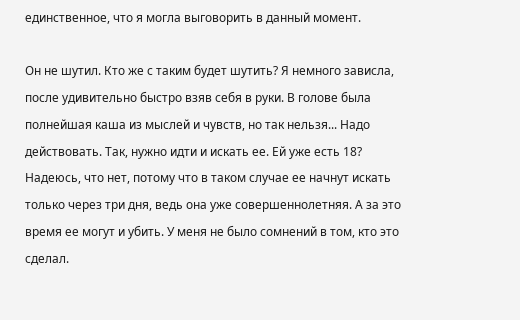единственное, что я могла выговорить в данный момент.

Он не шутил. Кто же с таким будет шутить? Я немного зависла, после удивительно быстро взяв себя в руки. В голове была полнейшая каша из мыслей и чувств, но так нельзя... Надо действовать. Так, нужно идти и искать ее. Ей уже есть 18? Надеюсь, что нет, потому что в таком случае ее начнут искать только через три дня, ведь она уже совершеннолетняя. А за это время ее могут и убить. У меня не было сомнений в том, кто это сделал.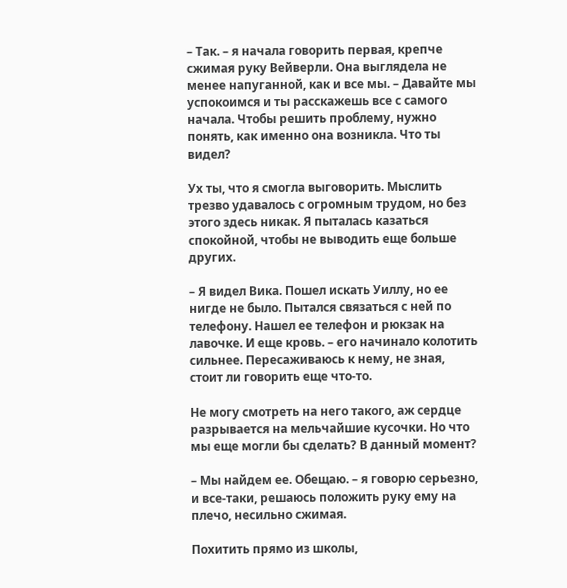– Так. – я начала говорить первая, крепче сжимая руку Вейверли. Она выглядела не менее напуганной, как и все мы. – Давайте мы успокоимся и ты расскажешь все с самого начала. Чтобы решить проблему, нужно понять, как именно она возникла. Что ты видел?

Ух ты, что я смогла выговорить. Мыслить трезво удавалось с огромным трудом, но без этого здесь никак. Я пыталась казаться спокойной, чтобы не выводить еще больше других.

– Я видел Вика. Пошел искать Уиллу, но ее нигде не было. Пытался связаться с ней по телефону. Нашел ее телефон и рюкзак на лавочке. И еще кровь. – его начинало колотить сильнее. Пересаживаюсь к нему, не зная, стоит ли говорить еще что-то.

Не могу смотреть на него такого, аж сердце разрывается на мельчайшие кусочки. Но что мы еще могли бы сделать? В данный момент?

– Мы найдем ее. Обещаю. – я говорю серьезно, и все-таки, решаюсь положить руку ему на плечо, несильно сжимая.

Похитить прямо из школы,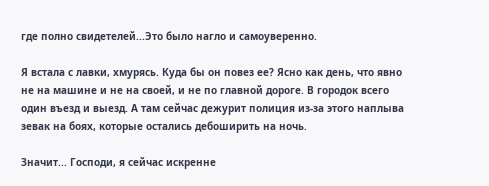где полно свидетелей...Это было нагло и самоуверенно.

Я встала с лавки, хмурясь. Куда бы он повез ее? Ясно как день, что явно не на машине и не на своей, и не по главной дороге. В городок всего один въезд и выезд. А там сейчас дежурит полиция из-за этого наплыва зевак на боях, которые остались дебоширить на ночь.

Значит... Господи, я сейчас искренне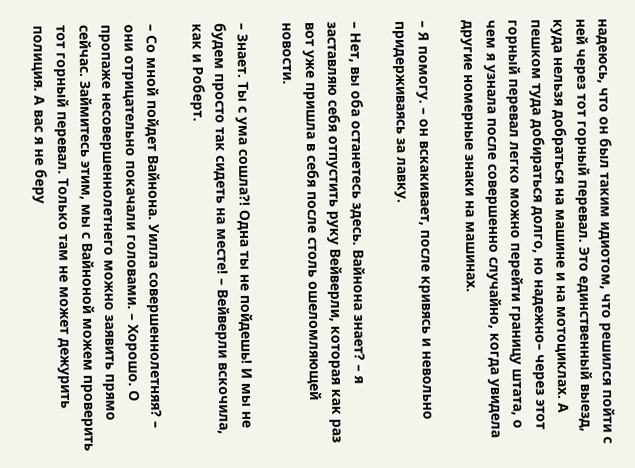надеюсь, что он был таким идиотом, что решился пойти с ней через тот горный перевал. Это единственный выезд, куда нельзя добраться на машине и на мотоциклах. А пешком туда добираться долго, но надежно– через этот горный перевал легко можно перейти границу штата, о чем я узнала после совершенно случайно, когда увидела другие номерные знаки на машинах.

– Я помогу. – он вскакивает, после кривясь и невольно придерживаясь за лавку.

– Нет, вы оба останетесь здесь. Вайнона знает? – я заставляю себя отпустить руку Вейверли, которая как раз вот уже пришла в себя после столь ошеломляющей новости.

– Знает. Ты с ума сошла?! Одна ты не пойдешь! И мы не будем просто так сидеть на месте! – Вейверли вскочила, как и Роберт.

– Со мной пойдет Вайнона. Уилла совершеннолетняя? – они отрицательно покачали головами. – Хорошо. О пропаже несовершеннолетнего можно заявить прямо сейчас. Займитесь этим, мы с Вайноной можем проверить тот горный перевал. Только там не может дежурить полиция. А вас я не беру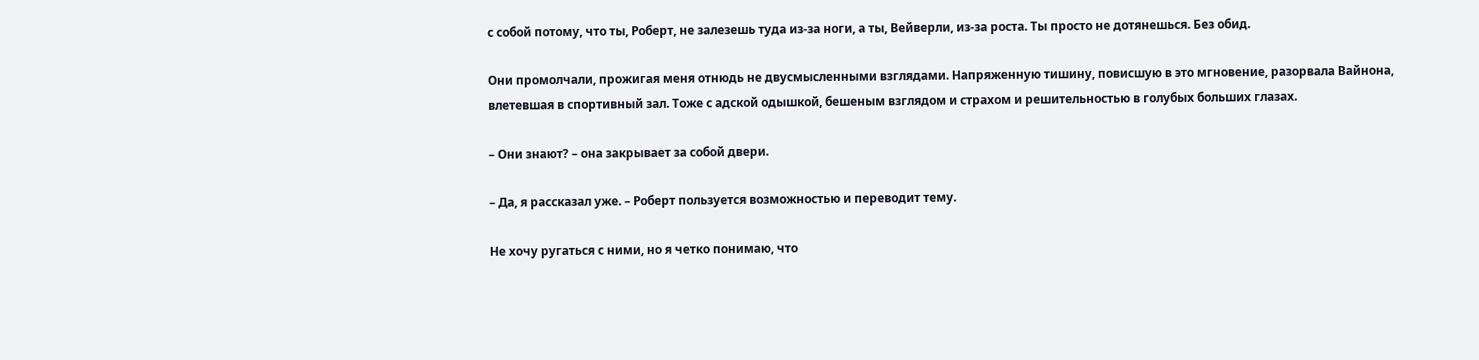с собой потому, что ты, Роберт, не залезешь туда из-за ноги, а ты, Вейверли, из-за роста. Ты просто не дотянешься. Без обид.

Они промолчали, прожигая меня отнюдь не двусмысленными взглядами. Напряженную тишину, повисшую в это мгновение, разорвала Вайнона, влетевшая в спортивный зал. Тоже с адской одышкой, бешеным взглядом и страхом и решительностью в голубых больших глазах.

– Они знают? – она закрывает за собой двери.

– Да, я рассказал уже. – Роберт пользуется возможностью и переводит тему.

Не хочу ругаться с ними, но я четко понимаю, что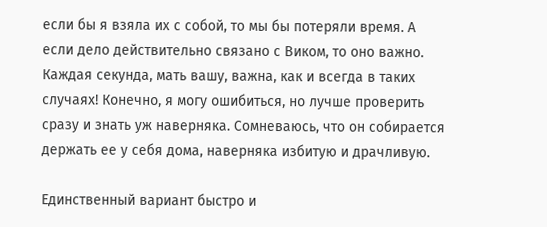если бы я взяла их с собой, то мы бы потеряли время. А если дело действительно связано с Виком, то оно важно. Каждая секунда, мать вашу, важна, как и всегда в таких случаях! Конечно, я могу ошибиться, но лучше проверить сразу и знать уж наверняка. Сомневаюсь, что он собирается держать ее у себя дома, наверняка избитую и драчливую.

Единственный вариант быстро и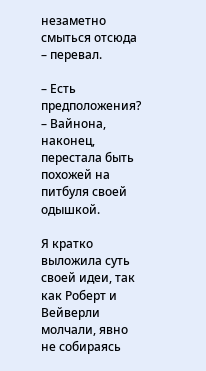незаметно смыться отсюда – перевал.

– Есть предположения? – Вайнона, наконец, перестала быть похожей на питбуля своей одышкой.

Я кратко выложила суть своей идеи, так как Роберт и Вейверли молчали, явно не собираясь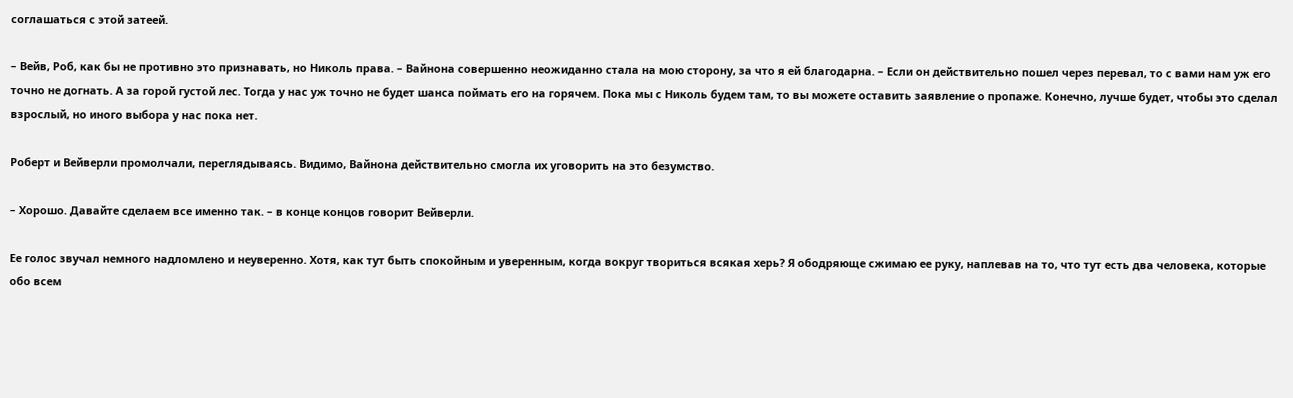соглашаться с этой затеей.

– Вейв, Роб, как бы не противно это признавать, но Николь права. – Вайнона совершенно неожиданно стала на мою сторону, за что я ей благодарна. – Если он действительно пошел через перевал, то с вами нам уж его точно не догнать. А за горой густой лес. Тогда у нас уж точно не будет шанса поймать его на горячем. Пока мы с Николь будем там, то вы можете оставить заявление о пропаже. Конечно, лучше будет, чтобы это сделал взрослый, но иного выбора у нас пока нет.

Роберт и Вейверли промолчали, переглядываясь. Видимо, Вайнона действительно смогла их уговорить на это безумство.

– Хорошо. Давайте сделаем все именно так. – в конце концов говорит Вейверли.

Ее голос звучал немного надломлено и неуверенно. Хотя, как тут быть спокойным и уверенным, когда вокруг твориться всякая херь? Я ободряюще сжимаю ее руку, наплевав на то, что тут есть два человека, которые обо всем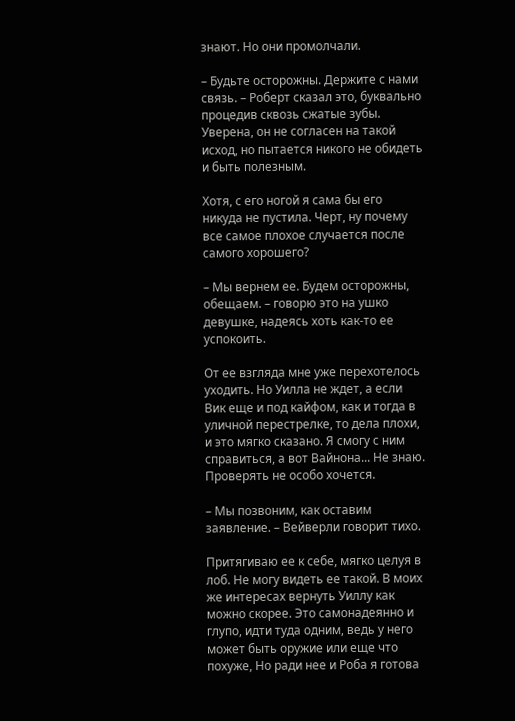знают. Но они промолчали.

– Будьте осторожны. Держите с нами связь. – Роберт сказал это, буквально процедив сквозь сжатые зубы. Уверена, он не согласен на такой исход, но пытается никого не обидеть и быть полезным.

Хотя, с его ногой я сама бы его никуда не пустила. Черт, ну почему все самое плохое случается после самого хорошего?

– Мы вернем ее. Будем осторожны, обещаем. – говорю это на ушко девушке, надеясь хоть как-то ее успокоить.

От ее взгляда мне уже перехотелось уходить. Но Уилла не ждет, а если Вик еще и под кайфом, как и тогда в уличной перестрелке, то дела плохи, и это мягко сказано. Я смогу с ним справиться, а вот Вайнона... Не знаю. Проверять не особо хочется.

– Мы позвоним, как оставим заявление. – Вейверли говорит тихо.

Притягиваю ее к себе, мягко целуя в лоб. Не могу видеть ее такой. В моих же интересах вернуть Уиллу как можно скорее. Это самонадеянно и глупо, идти туда одним, ведь у него может быть оружие или еще что похуже, Но ради нее и Роба я готова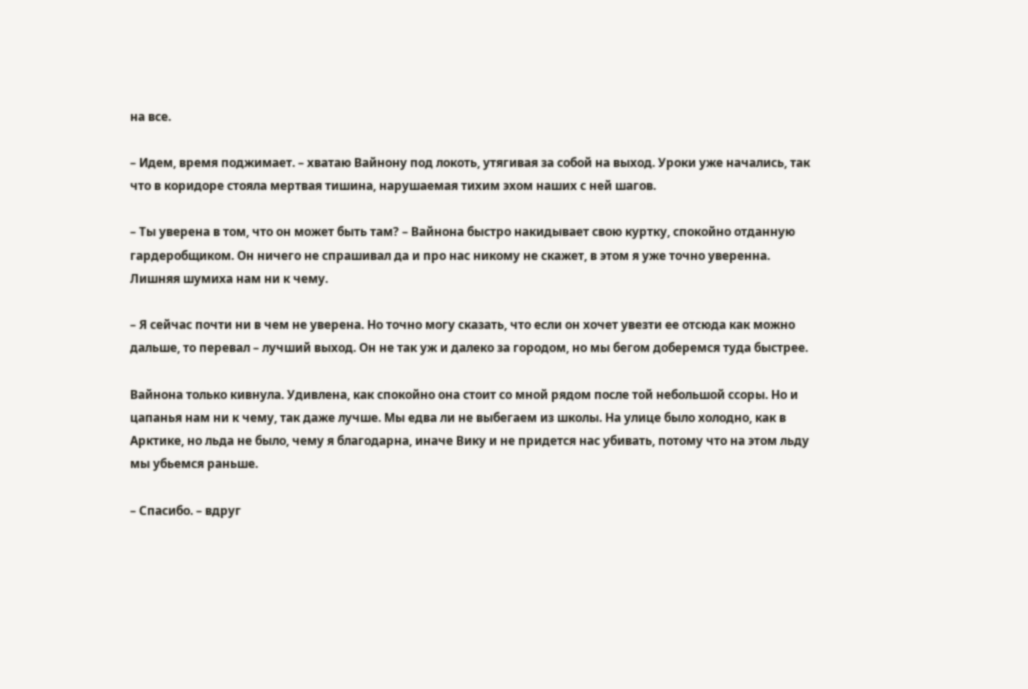на все.

– Идем, время поджимает. – хватаю Вайнону под локоть, утягивая за собой на выход. Уроки уже начались, так что в коридоре стояла мертвая тишина, нарушаемая тихим эхом наших с ней шагов.

– Ты уверена в том, что он может быть там? – Вайнона быстро накидывает свою куртку, спокойно отданную гардеробщиком. Он ничего не спрашивал да и про нас никому не скажет, в этом я уже точно уверенна. Лишняя шумиха нам ни к чему.

– Я сейчас почти ни в чем не уверена. Но точно могу сказать, что если он хочет увезти ее отсюда как можно дальше, то перевал – лучший выход. Он не так уж и далеко за городом, но мы бегом доберемся туда быстрее.

Вайнона только кивнула. Удивлена, как спокойно она стоит со мной рядом после той небольшой ссоры. Но и цапанья нам ни к чему, так даже лучше. Мы едва ли не выбегаем из школы. На улице было холодно, как в Арктике, но льда не было, чему я благодарна, иначе Вику и не придется нас убивать, потому что на этом льду мы убьемся раньше.

– Спасибо. – вдруг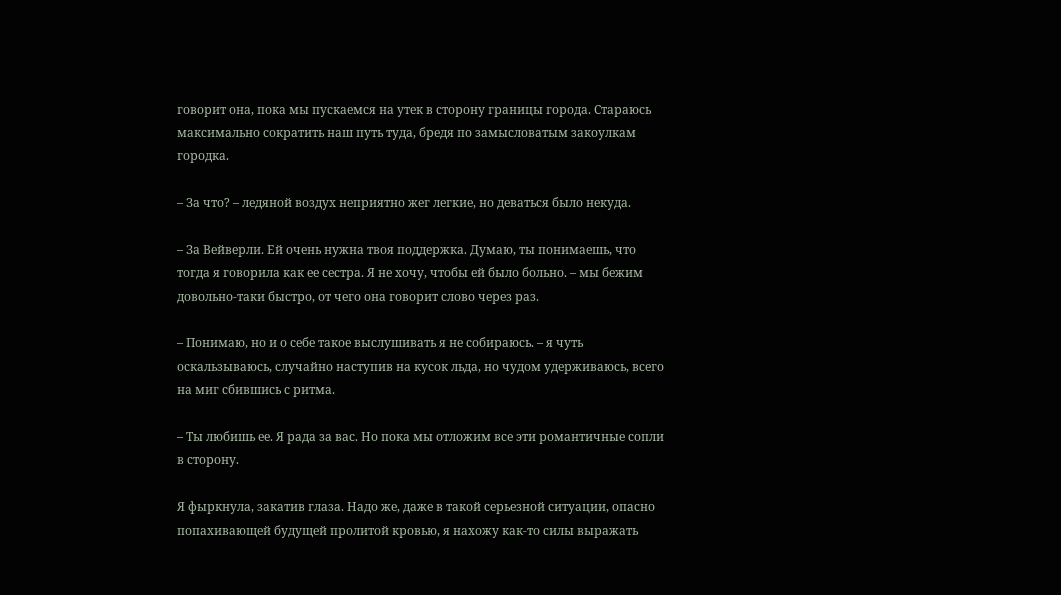говорит она, пока мы пускаемся на утек в сторону границы города. Стараюсь максимально сократить наш путь туда, бредя по замысловатым закоулкам городка.

– За что? – ледяной воздух неприятно жег легкие, но деваться было некуда.

– За Вейверли. Ей очень нужна твоя поддержка. Думаю, ты понимаешь, что тогда я говорила как ее сестра. Я не хочу, чтобы ей было больно. – мы бежим довольно-таки быстро, от чего она говорит слово через раз.

– Понимаю, но и о себе такое выслушивать я не собираюсь. – я чуть оскальзываюсь, случайно наступив на кусок льда, но чудом удерживаюсь, всего на миг сбившись с ритма.

– Ты любишь ее. Я рада за вас. Но пока мы отложим все эти романтичные сопли в сторону.

Я фыркнула, закатив глаза. Надо же, даже в такой серьезной ситуации, опасно попахивающей будущей пролитой кровью, я нахожу как-то силы выражать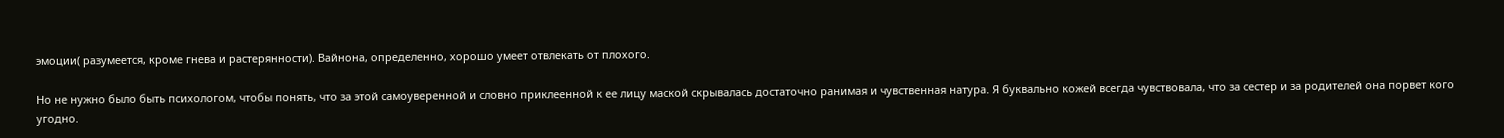эмоции( разумеется, кроме гнева и растерянности). Вайнона, определенно, хорошо умеет отвлекать от плохого.

Но не нужно было быть психологом, чтобы понять, что за этой самоуверенной и словно приклеенной к ее лицу маской скрывалась достаточно ранимая и чувственная натура. Я буквально кожей всегда чувствовала, что за сестер и за родителей она порвет кого угодно.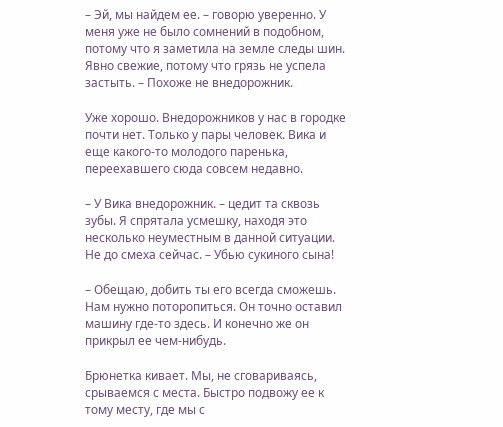– Эй, мы найдем ее. – говорю уверенно. У меня уже не было сомнений в подобном, потому что я заметила на земле следы шин. Явно свежие, потому что грязь не успела застыть. – Похоже не внедорожник.

Уже хорошо. Внедорожников у нас в городке почти нет. Только у пары человек. Вика и еще какого-то молодого паренька, переехавшего сюда совсем недавно.

– У Вика внедорожник. – цедит та сквозь зубы. Я спрятала усмешку, находя это несколько неуместным в данной ситуации. Не до смеха сейчас. – Убью сукиного сына!

– Обещаю, добить ты его всегда сможешь. Нам нужно поторопиться. Он точно оставил машину где-то здесь. И конечно же он прикрыл ее чем-нибудь.

Брюнетка кивает. Мы, не сговариваясь, срываемся с места. Быстро подвожу ее к тому месту, где мы с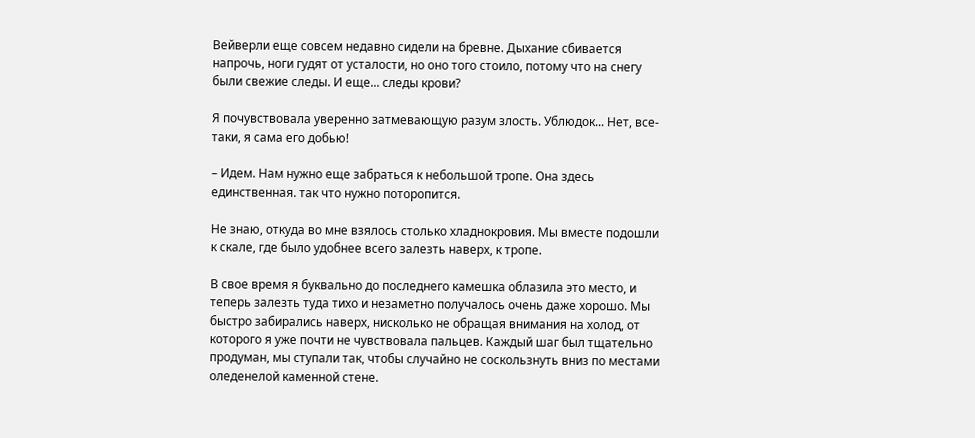Вейверли еще совсем недавно сидели на бревне. Дыхание сбивается напрочь, ноги гудят от усталости, но оно того стоило, потому что на снегу были свежие следы. И еще... следы крови?

Я почувствовала уверенно затмевающую разум злость. Ублюдок... Нет, все-таки, я сама его добью!

– Идем. Нам нужно еще забраться к небольшой тропе. Она здесь единственная. так что нужно поторопится.

Не знаю, откуда во мне взялось столько хладнокровия. Мы вместе подошли к скале, где было удобнее всего залезть наверх, к тропе.

В свое время я буквально до последнего камешка облазила это место, и теперь залезть туда тихо и незаметно получалось очень даже хорошо. Мы быстро забирались наверх, нисколько не обращая внимания на холод, от которого я уже почти не чувствовала пальцев. Каждый шаг был тщательно продуман, мы ступали так, чтобы случайно не соскользнуть вниз по местами оледенелой каменной стене.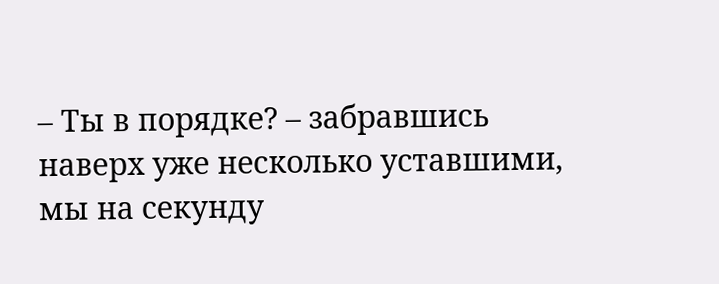– Ты в порядке? – забравшись наверх уже несколько уставшими, мы на секунду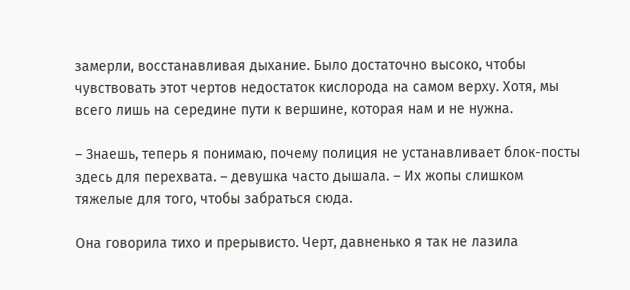замерли, восстанавливая дыхание. Было достаточно высоко, чтобы чувствовать этот чертов недостаток кислорода на самом верху. Хотя, мы всего лишь на середине пути к вершине, которая нам и не нужна.

– Знаешь, теперь я понимаю, почему полиция не устанавливает блок-посты здесь для перехвата. – девушка часто дышала. – Их жопы слишком тяжелые для того, чтобы забраться сюда.

Она говорила тихо и прерывисто. Черт, давненько я так не лазила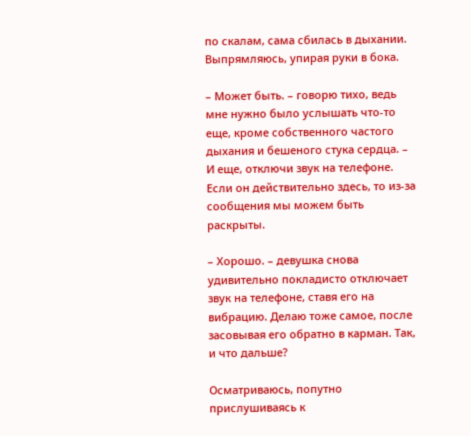по скалам, сама сбилась в дыхании. Выпрямляюсь, упирая руки в бока.

– Может быть. – говорю тихо, ведь мне нужно было услышать что-то еще, кроме собственного частого дыхания и бешеного стука сердца. – И еще, отключи звук на телефоне. Если он действительно здесь, то из-за сообщения мы можем быть раскрыты.

– Хорошо. – девушка снова удивительно покладисто отключает звук на телефоне, ставя его на вибрацию. Делаю тоже самое, после засовывая его обратно в карман. Так, и что дальше?

Осматриваюсь, попутно прислушиваясь к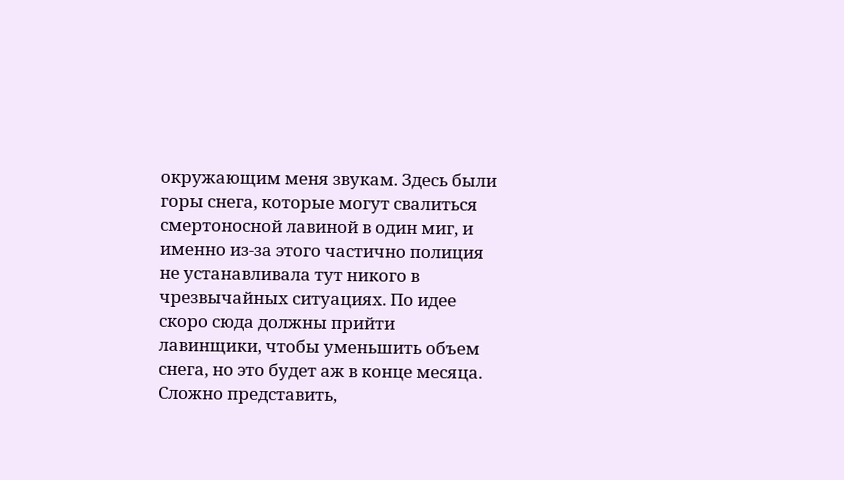окружающим меня звукам. Здесь были горы снега, которые могут свалиться смертоносной лавиной в один миг, и именно из-за этого частично полиция не устанавливала тут никого в чрезвычайных ситуациях. По идее скоро сюда должны прийти лавинщики, чтобы уменьшить объем снега, но это будет аж в конце месяца. Сложно представить,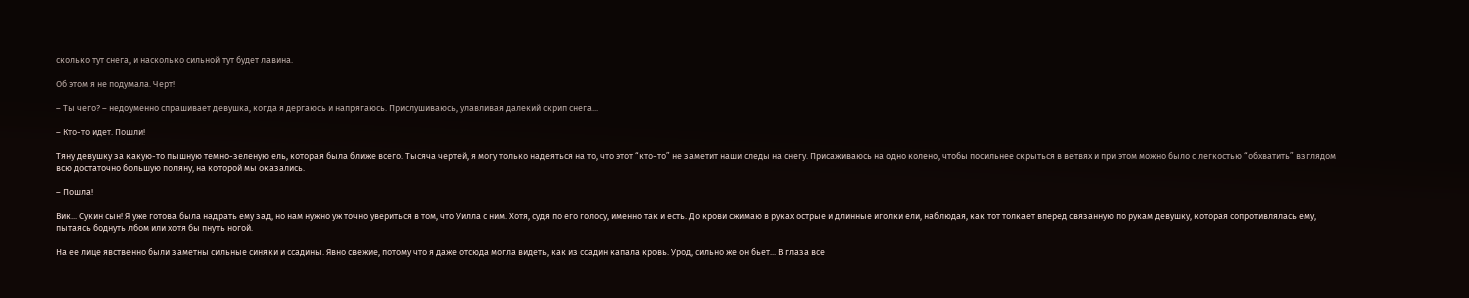сколько тут снега, и насколько сильной тут будет лавина.

Об этом я не подумала. Черт!

– Ты чего? – недоуменно спрашивает девушка, когда я дергаюсь и напрягаюсь. Прислушиваюсь, улавливая далекий скрип снега...

– Кто-то идет. Пошли!

Тяну девушку за какую-то пышную темно-зеленую ель, которая была ближе всего. Тысяча чертей, я могу только надеяться на то, что этот “кто-то” не заметит наши следы на снегу. Присаживаюсь на одно колено, чтобы посильнее скрыться в ветвях и при этом можно было с легкостью “обхватить” взглядом всю достаточно большую поляну, на которой мы оказались.

– Пошла!

Вик... Сукин сын! Я уже готова была надрать ему зад, но нам нужно уж точно увериться в том, что Уилла с ним. Хотя, судя по его голосу, именно так и есть. До крови сжимаю в руках острые и длинные иголки ели, наблюдая, как тот толкает вперед связанную по рукам девушку, которая сопротивлялась ему, пытаясь боднуть лбом или хотя бы пнуть ногой.

На ее лице явственно были заметны сильные синяки и ссадины. Явно свежие, потому что я даже отсюда могла видеть, как из ссадин капала кровь. Урод, сильно же он бьет... В глаза все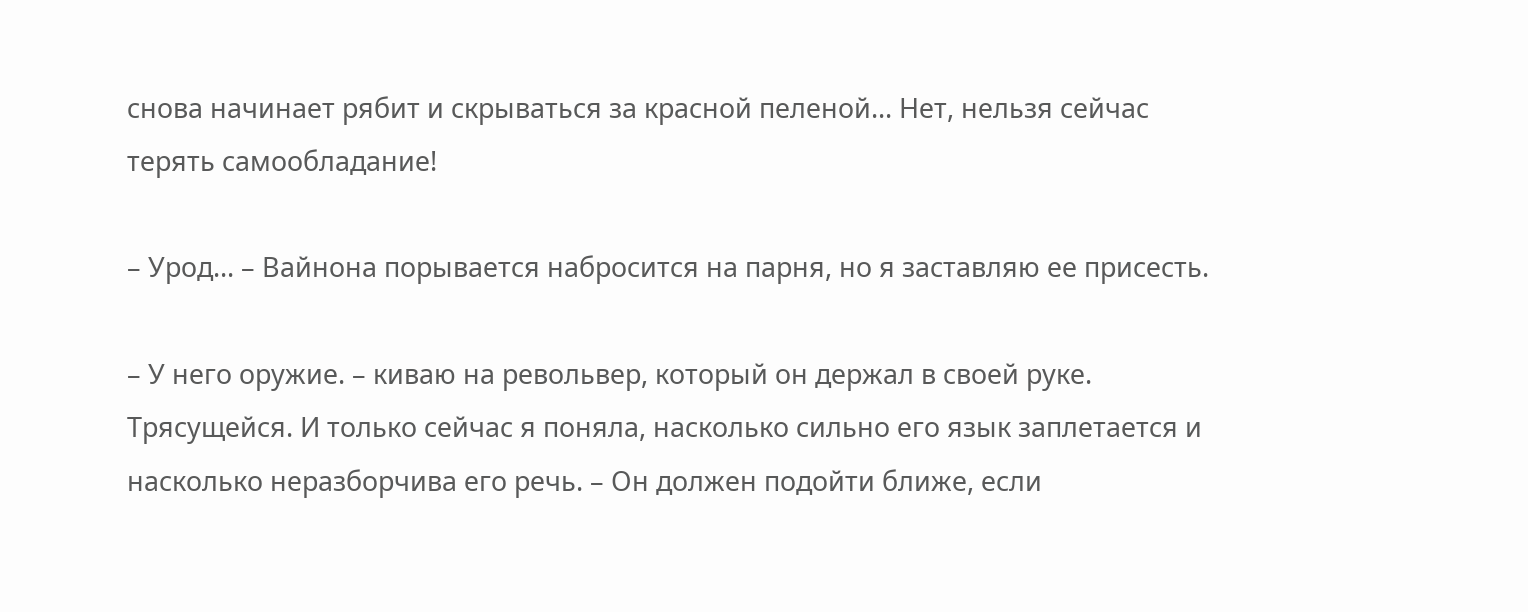снова начинает рябит и скрываться за красной пеленой... Нет, нельзя сейчас терять самообладание!

– Урод... – Вайнона порывается набросится на парня, но я заставляю ее присесть.

– У него оружие. – киваю на револьвер, который он держал в своей руке. Трясущейся. И только сейчас я поняла, насколько сильно его язык заплетается и насколько неразборчива его речь. – Он должен подойти ближе, если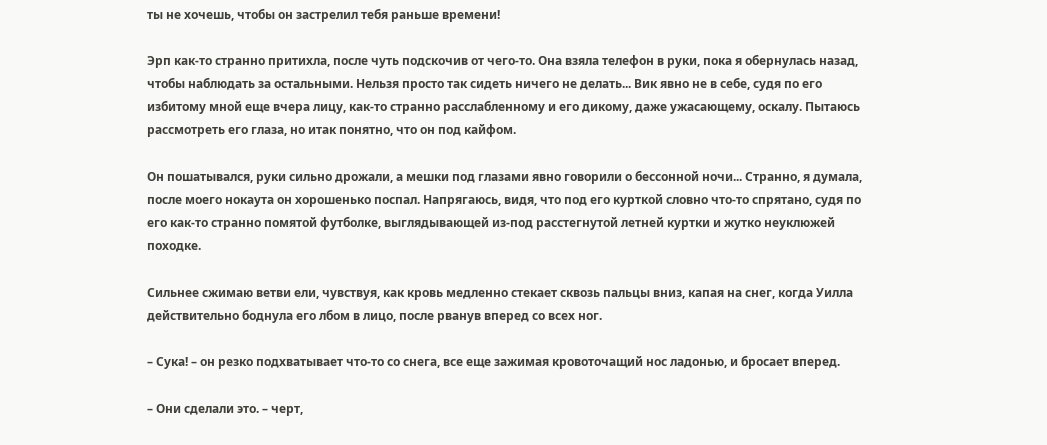ты не хочешь, чтобы он застрелил тебя раньше времени!

Эрп как-то странно притихла, после чуть подскочив от чего-то. Она взяла телефон в руки, пока я обернулась назад, чтобы наблюдать за остальными. Нельзя просто так сидеть ничего не делать... Вик явно не в себе, судя по его избитому мной еще вчера лицу, как-то странно расслабленному и его дикому, даже ужасающему, оскалу. Пытаюсь рассмотреть его глаза, но итак понятно, что он под кайфом.

Он пошатывался, руки сильно дрожали, а мешки под глазами явно говорили о бессонной ночи... Странно, я думала, после моего нокаута он хорошенько поспал. Напрягаюсь, видя, что под его курткой словно что-то спрятано, судя по его как-то странно помятой футболке, выглядывающей из-под расстегнутой летней куртки и жутко неуклюжей походке.

Сильнее сжимаю ветви ели, чувствуя, как кровь медленно стекает сквозь пальцы вниз, капая на снег, когда Уилла действительно боднула его лбом в лицо, после рванув вперед со всех ног.

– Сука! – он резко подхватывает что-то со снега, все еще зажимая кровоточащий нос ладонью, и бросает вперед.

– Они сделали это. – черт,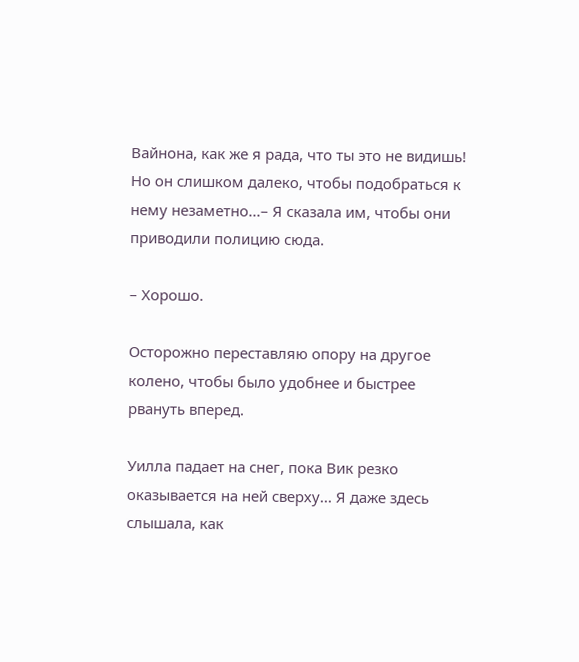Вайнона, как же я рада, что ты это не видишь! Но он слишком далеко, чтобы подобраться к нему незаметно...– Я сказала им, чтобы они приводили полицию сюда.

– Хорошо.

Осторожно переставляю опору на другое колено, чтобы было удобнее и быстрее рвануть вперед.

Уилла падает на снег, пока Вик резко оказывается на ней сверху... Я даже здесь слышала, как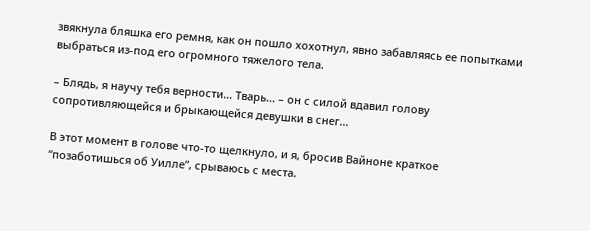звякнула бляшка его ремня, как он пошло хохотнул, явно забавляясь ее попытками выбраться из-под его огромного тяжелого тела.

– Блядь, я научу тебя верности... Тварь... – он с силой вдавил голову сопротивляющейся и брыкающейся девушки в снег...

В этот момент в голове что-то щелкнуло, и я, бросив Вайноне краткое “позаботишься об Уилле”, срываюсь с места.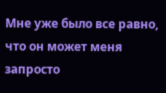Мне уже было все равно, что он может меня запросто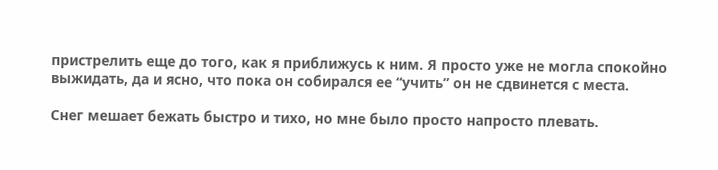пристрелить еще до того, как я приближусь к ним. Я просто уже не могла спокойно выжидать, да и ясно, что пока он собирался ее “учить” он не сдвинется с места.

Снег мешает бежать быстро и тихо, но мне было просто напросто плевать.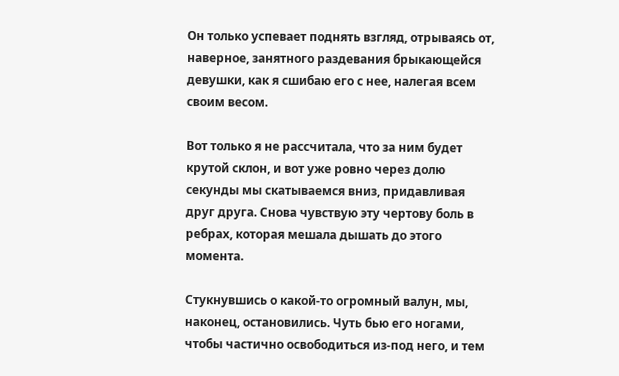Он только успевает поднять взгляд, отрываясь от, наверное, занятного раздевания брыкающейся девушки, как я сшибаю его с нее, налегая всем своим весом.

Вот только я не рассчитала, что за ним будет крутой склон, и вот уже ровно через долю секунды мы скатываемся вниз, придавливая друг друга. Снова чувствую эту чертову боль в ребрах, которая мешала дышать до этого момента.

Стукнувшись о какой-то огромный валун, мы, наконец, остановились. Чуть бью его ногами, чтобы частично освободиться из-под него, и тем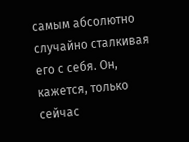самым абсолютно случайно сталкивая его с себя. Он, кажется, только сейчас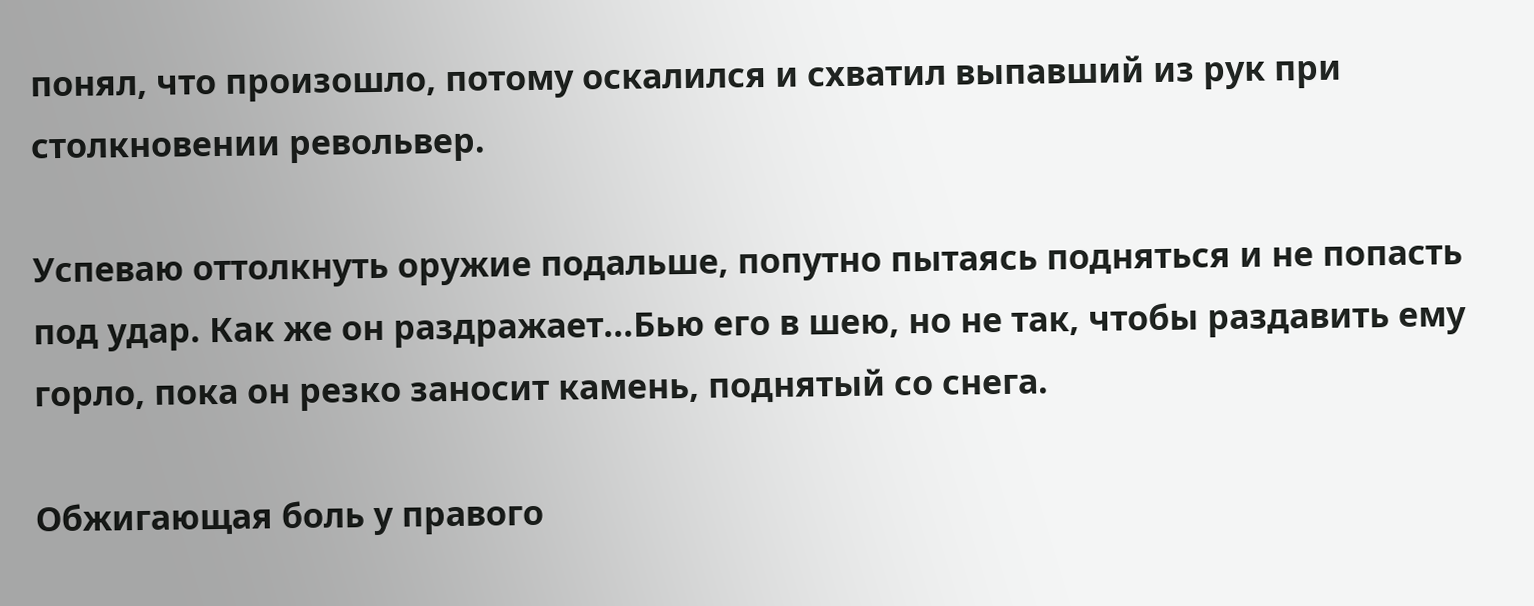понял, что произошло, потому оскалился и схватил выпавший из рук при столкновении револьвер.

Успеваю оттолкнуть оружие подальше, попутно пытаясь подняться и не попасть под удар. Как же он раздражает...Бью его в шею, но не так, чтобы раздавить ему горло, пока он резко заносит камень, поднятый со снега.

Обжигающая боль у правого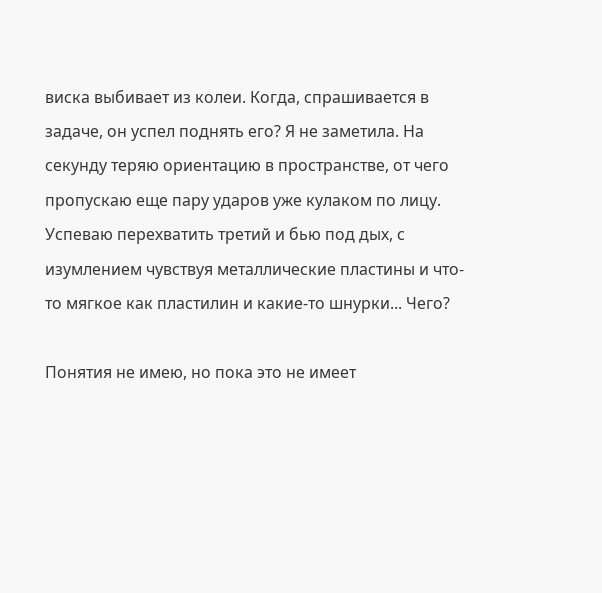виска выбивает из колеи. Когда, спрашивается в задаче, он успел поднять его? Я не заметила. На секунду теряю ориентацию в пространстве, от чего пропускаю еще пару ударов уже кулаком по лицу. Успеваю перехватить третий и бью под дых, с изумлением чувствуя металлические пластины и что-то мягкое как пластилин и какие-то шнурки... Чего?

Понятия не имею, но пока это не имеет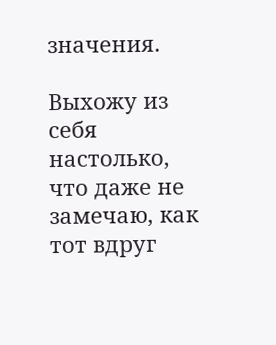значения.

Выхожу из себя настолько, что даже не замечаю, как тот вдруг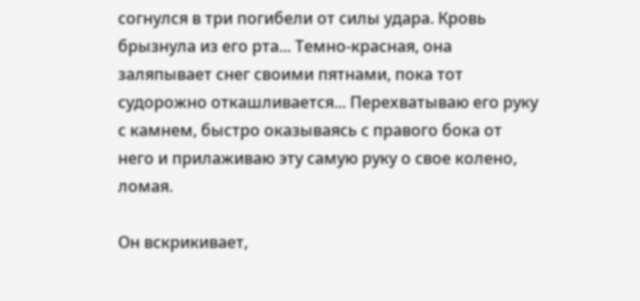согнулся в три погибели от силы удара. Кровь брызнула из его рта... Темно-красная, она заляпывает снег своими пятнами, пока тот судорожно откашливается... Перехватываю его руку с камнем, быстро оказываясь с правого бока от него и прилаживаю эту самую руку о свое колено, ломая.

Он вскрикивает,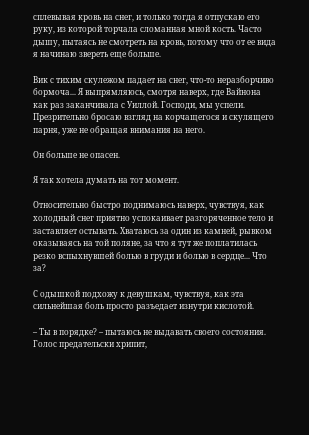сплевывая кровь на снег, и только тогда я отпускаю его руку, из которой торчала сломанная мной кость. Часто дышу, пытаясь не смотреть на кровь, потому что от ее вида я начинаю звереть еще больше.

Вик с тихим скулежом падает на снег, что-то неразборчиво бормоча... Я выпрямляюсь, смотря наверх, где Вайнона как раз заканчивала с Уиллой. Господи, мы успели. Презрительно бросаю взгляд на корчащегося и скулящего парня, уже не обращая внимания на него.

Он больше не опасен.

Я так хотела думать на тот момент.

Относительно быстро поднимаюсь наверх, чувствуя, как холодный снег приятно успокаивает разгоряченное тело и заставляет остывать. Хватаюсь за один из камней, рывком оказываясь на той поляне, за что я тут же поплатилась резко вспыхнувшей болью в груди и болью в сердце... Что за?

С одышкой подхожу к девушкам, чувствуя, как эта сильнейшая боль просто разъедает изнутри кислотой.

– Ты в порядке? – пытаюсь не выдавать своего состояния. Голос предательски хрипит,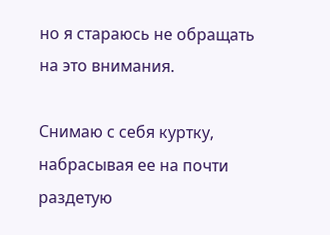но я стараюсь не обращать на это внимания.

Снимаю с себя куртку, набрасывая ее на почти раздетую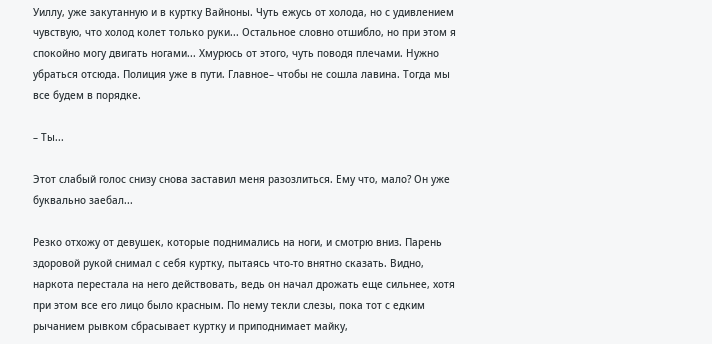Уиллу, уже закутанную и в куртку Вайноны. Чуть ежусь от холода, но с удивлением чувствую, что холод колет только руки... Остальное словно отшибло, но при этом я спокойно могу двигать ногами... Хмурюсь от этого, чуть поводя плечами. Нужно убраться отсюда. Полиция уже в пути. Главное– чтобы не сошла лавина. Тогда мы все будем в порядке.

– Ты...

Этот слабый голос снизу снова заставил меня разозлиться. Ему что, мало? Он уже буквально заебал...

Резко отхожу от девушек, которые поднимались на ноги, и смотрю вниз. Парень здоровой рукой снимал с себя куртку, пытаясь что-то внятно сказать. Видно, наркота перестала на него действовать, ведь он начал дрожать еще сильнее, хотя при этом все его лицо было красным. По нему текли слезы, пока тот с едким рычанием рывком сбрасывает куртку и приподнимает майку,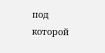под которой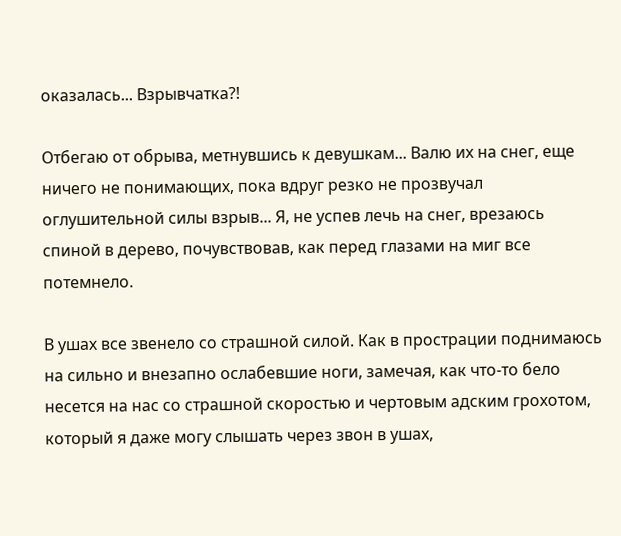оказалась... Взрывчатка?!

Отбегаю от обрыва, метнувшись к девушкам... Валю их на снег, еще ничего не понимающих, пока вдруг резко не прозвучал оглушительной силы взрыв... Я, не успев лечь на снег, врезаюсь спиной в дерево, почувствовав, как перед глазами на миг все потемнело.

В ушах все звенело со страшной силой. Как в прострации поднимаюсь на сильно и внезапно ослабевшие ноги, замечая, как что-то бело несется на нас со страшной скоростью и чертовым адским грохотом, который я даже могу слышать через звон в ушах,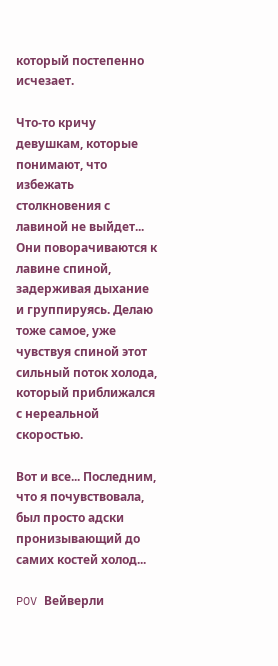который постепенно исчезает.

Что-то кричу девушкам, которые понимают, что избежать столкновения с лавиной не выйдет... Они поворачиваются к лавине спиной, задерживая дыхание и группируясь. Делаю тоже самое, уже чувствуя спиной этот сильный поток холода, который приближался с нереальной скоростью.

Вот и все... Последним, что я почувствовала, был просто адски пронизывающий до самих костей холод...

POV Вейверли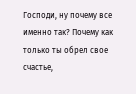Господи, ну почему все именно так? Почему как только ты обрел свое счастье,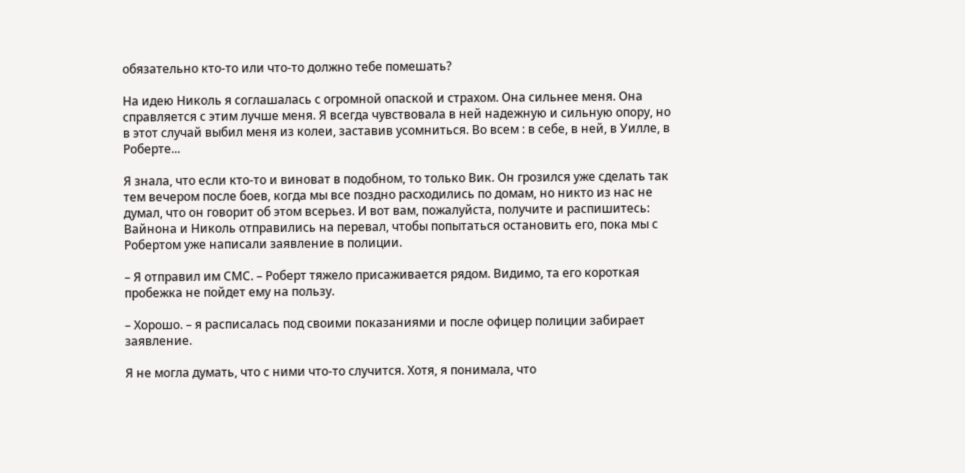обязательно кто-то или что-то должно тебе помешать?

На идею Николь я соглашалась с огромной опаской и страхом. Она сильнее меня. Она справляется с этим лучше меня. Я всегда чувствовала в ней надежную и сильную опору, но в этот случай выбил меня из колеи, заставив усомниться. Во всем : в себе, в ней, в Уилле, в Роберте...

Я знала, что если кто-то и виноват в подобном, то только Вик. Он грозился уже сделать так тем вечером после боев, когда мы все поздно расходились по домам, но никто из нас не думал, что он говорит об этом всерьез. И вот вам, пожалуйста, получите и распишитесь: Вайнона и Николь отправились на перевал, чтобы попытаться остановить его, пока мы с Робертом уже написали заявление в полиции.

– Я отправил им СМС. – Роберт тяжело присаживается рядом. Видимо, та его короткая пробежка не пойдет ему на пользу.

– Хорошо. – я расписалась под своими показаниями и после офицер полиции забирает заявление.

Я не могла думать, что с ними что-то случится. Хотя, я понимала, что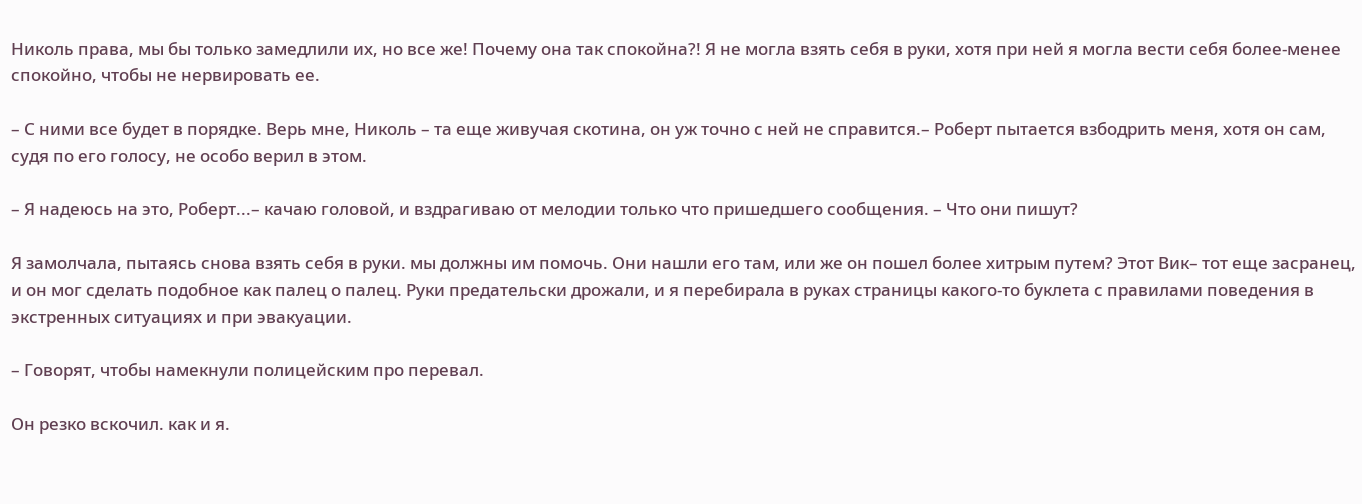Николь права, мы бы только замедлили их, но все же! Почему она так спокойна?! Я не могла взять себя в руки, хотя при ней я могла вести себя более-менее спокойно, чтобы не нервировать ее.

– С ними все будет в порядке. Верь мне, Николь – та еще живучая скотина, он уж точно с ней не справится.– Роберт пытается взбодрить меня, хотя он сам, судя по его голосу, не особо верил в этом.

– Я надеюсь на это, Роберт...– качаю головой, и вздрагиваю от мелодии только что пришедшего сообщения. – Что они пишут?

Я замолчала, пытаясь снова взять себя в руки. мы должны им помочь. Они нашли его там, или же он пошел более хитрым путем? Этот Вик– тот еще засранец, и он мог сделать подобное как палец о палец. Руки предательски дрожали, и я перебирала в руках страницы какого-то буклета с правилами поведения в экстренных ситуациях и при эвакуации.

– Говорят, чтобы намекнули полицейским про перевал.

Он резко вскочил. как и я.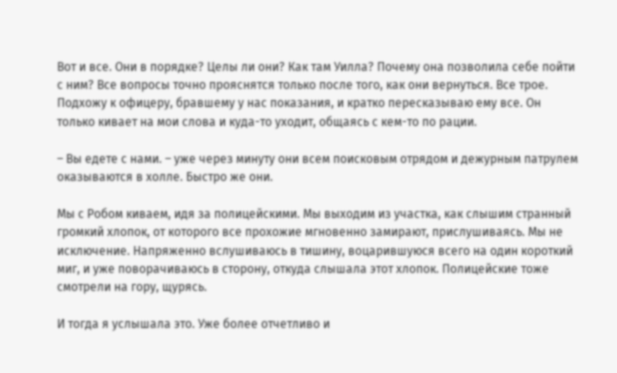Вот и все. Они в порядке? Целы ли они? Как там Уилла? Почему она позволила себе пойти с ним? Все вопросы точно прояснятся только после того, как они вернуться. Все трое. Подхожу к офицеру, бравшему у нас показания, и кратко пересказываю ему все. Он только кивает на мои слова и куда-то уходит, общаясь с кем-то по рации.

– Вы едете с нами. – уже через минуту они всем поисковым отрядом и дежурным патрулем оказываются в холле. Быстро же они.

Мы с Робом киваем, идя за полицейскими. Мы выходим из участка, как слышим странный громкий хлопок, от которого все прохожие мгновенно замирают, прислушиваясь. Мы не исключение. Напряженно вслушиваюсь в тишину, воцарившуюся всего на один короткий миг, и уже поворачиваюсь в сторону, откуда слышала этот хлопок. Полицейские тоже смотрели на гору, щурясь.

И тогда я услышала это. Уже более отчетливо и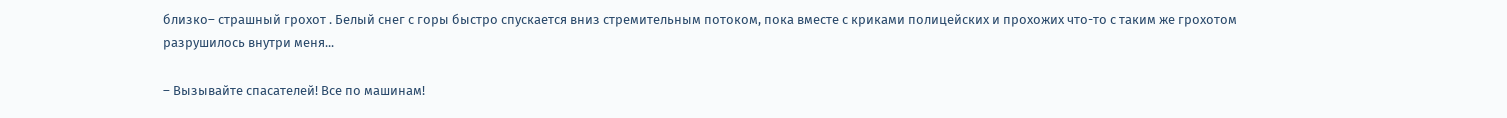близко– страшный грохот . Белый снег с горы быстро спускается вниз стремительным потоком, пока вместе с криками полицейских и прохожих что-то с таким же грохотом разрушилось внутри меня...

– Вызывайте спасателей! Все по машинам!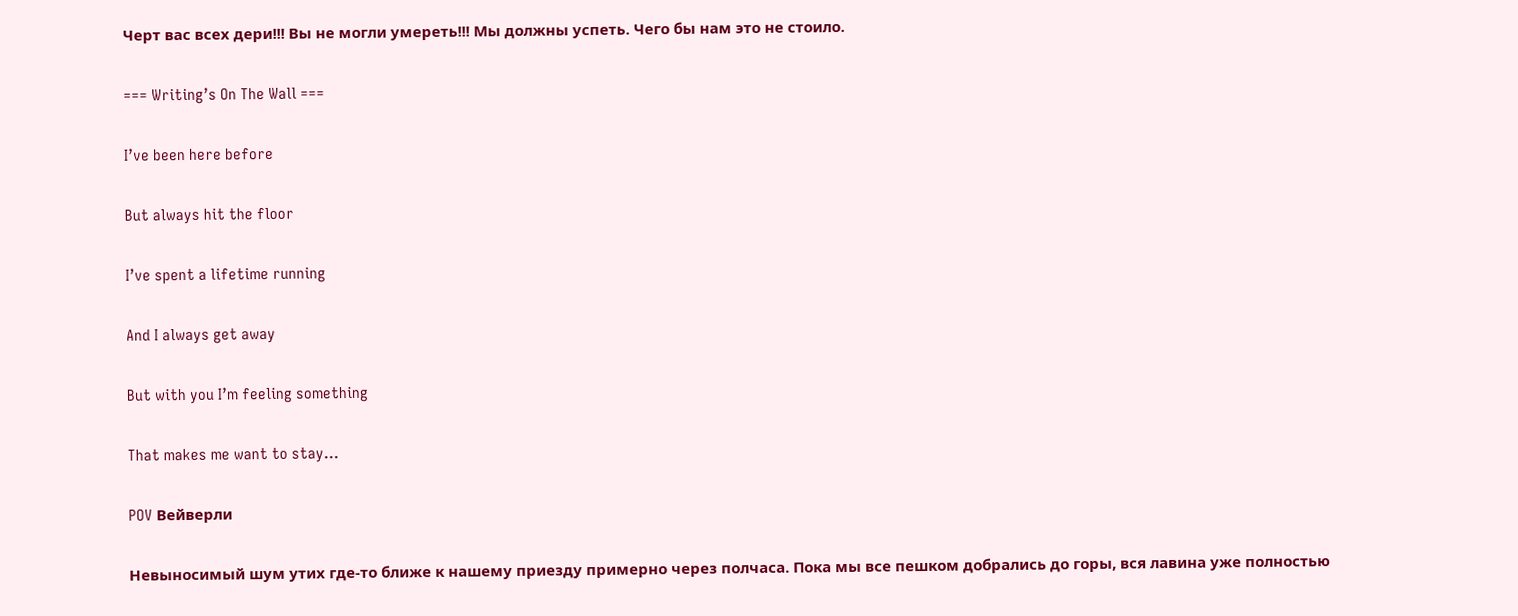Черт вас всех дери!!! Вы не могли умереть!!! Мы должны успеть. Чего бы нам это не стоило.

=== Writing’s On The Wall ===

I’ve been here before

But always hit the floor

I’ve spent a lifetime running

And I always get away

But with you I’m feeling something

That makes me want to stay…

POV Вейверли

Невыносимый шум утих где-то ближе к нашему приезду примерно через полчаса. Пока мы все пешком добрались до горы, вся лавина уже полностью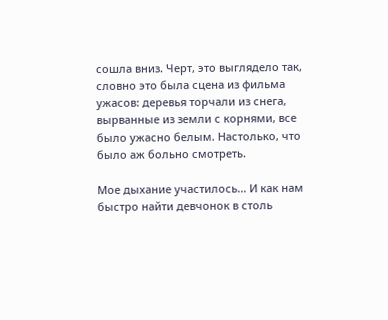сошла вниз. Черт, это выглядело так, словно это была сцена из фильма ужасов: деревья торчали из снега, вырванные из земли с корнями, все было ужасно белым. Настолько, что было аж больно смотреть.

Мое дыхание участилось... И как нам быстро найти девчонок в столь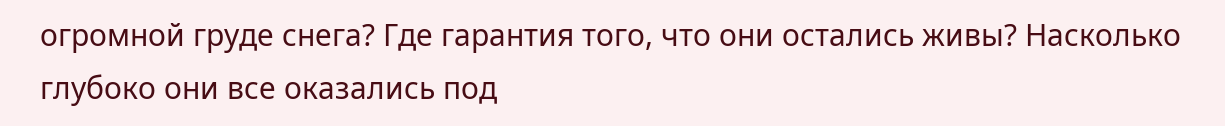огромной груде снега? Где гарантия того, что они остались живы? Насколько глубоко они все оказались под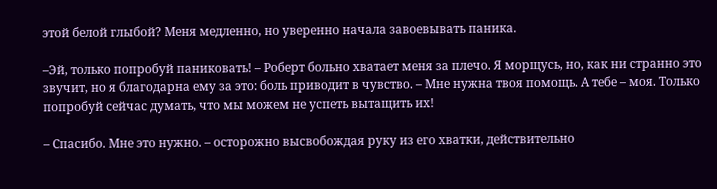этой белой глыбой? Меня медленно, но уверенно начала завоевывать паника.

–Эй, только попробуй паниковать! – Роберт больно хватает меня за плечо. Я морщусь, но, как ни странно это звучит, но я благодарна ему за это: боль приводит в чувство. – Мне нужна твоя помощь. А тебе – моя. Только попробуй сейчас думать, что мы можем не успеть вытащить их!

– Спасибо. Мне это нужно. – осторожно высвобождая руку из его хватки, действительно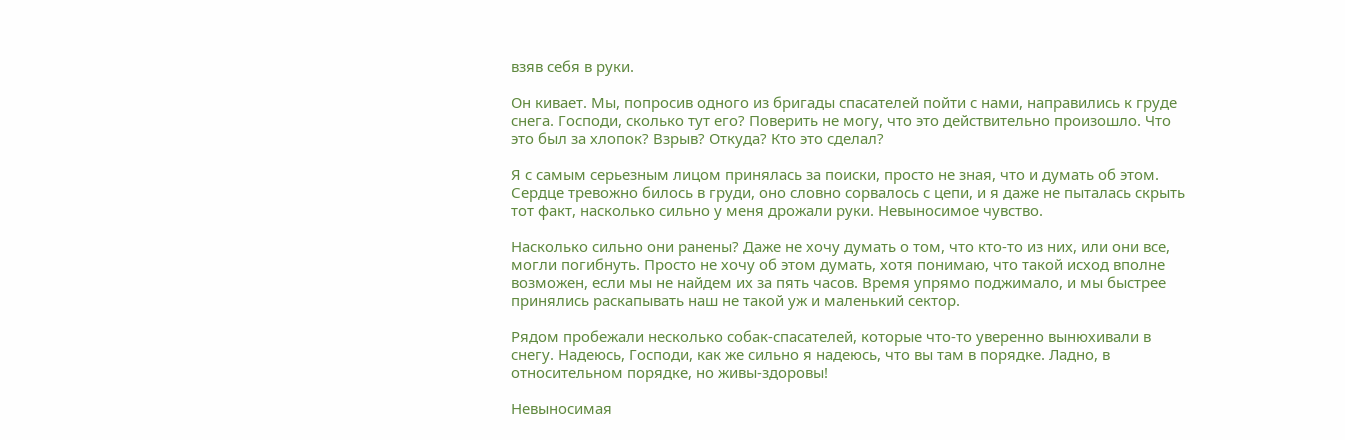взяв себя в руки.

Он кивает. Мы, попросив одного из бригады спасателей пойти с нами, направились к груде снега. Господи, сколько тут его? Поверить не могу, что это действительно произошло. Что это был за хлопок? Взрыв? Откуда? Кто это сделал?

Я с самым серьезным лицом принялась за поиски, просто не зная, что и думать об этом. Сердце тревожно билось в груди, оно словно сорвалось с цепи, и я даже не пыталась скрыть тот факт, насколько сильно у меня дрожали руки. Невыносимое чувство.

Насколько сильно они ранены? Даже не хочу думать о том, что кто-то из них, или они все, могли погибнуть. Просто не хочу об этом думать, хотя понимаю, что такой исход вполне возможен, если мы не найдем их за пять часов. Время упрямо поджимало, и мы быстрее принялись раскапывать наш не такой уж и маленький сектор.

Рядом пробежали несколько собак-спасателей, которые что-то уверенно вынюхивали в снегу. Надеюсь, Господи, как же сильно я надеюсь, что вы там в порядке. Ладно, в относительном порядке, но живы-здоровы!

Невыносимая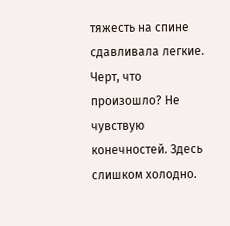тяжесть на спине сдавливала легкие. Черт, что произошло? Не чувствую конечностей. Здесь слишком холодно.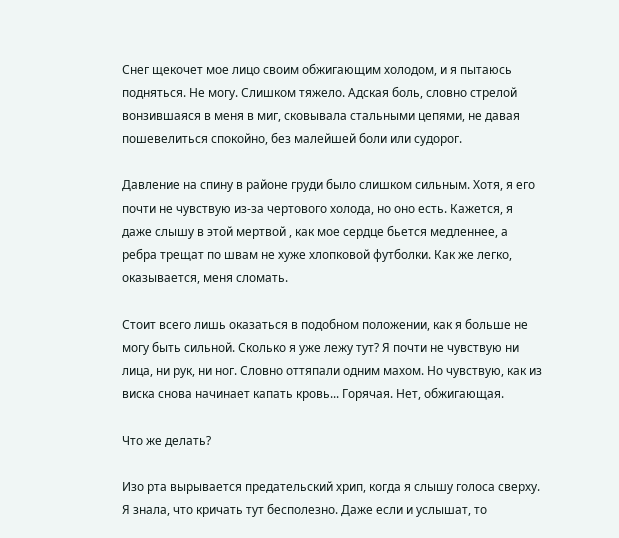Снег щекочет мое лицо своим обжигающим холодом, и я пытаюсь подняться. Не могу. Слишком тяжело. Адская боль, словно стрелой вонзившаяся в меня в миг, сковывала стальными цепями, не давая пошевелиться спокойно, без малейшей боли или судорог.

Давление на спину в районе груди было слишком сильным. Хотя, я его почти не чувствую из-за чертового холода, но оно есть. Кажется, я даже слышу в этой мертвой , как мое сердце бьется медленнее, а ребра трещат по швам не хуже хлопковой футболки. Как же легко, оказывается, меня сломать.

Стоит всего лишь оказаться в подобном положении, как я больше не могу быть сильной. Сколько я уже лежу тут? Я почти не чувствую ни лица, ни рук, ни ног. Словно оттяпали одним махом. Но чувствую, как из виска снова начинает капать кровь... Горячая. Нет, обжигающая.

Что же делать?

Изо рта вырывается предательский хрип, когда я слышу голоса сверху. Я знала, что кричать тут бесполезно. Даже если и услышат, то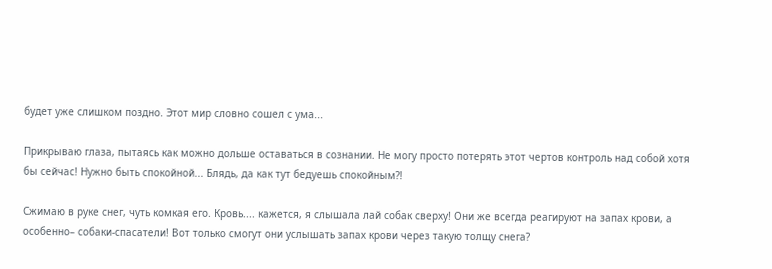будет уже слишком поздно. Этот мир словно сошел с ума...

Прикрываю глаза, пытаясь как можно дольше оставаться в сознании. Не могу просто потерять этот чертов контроль над собой хотя бы сейчас! Нужно быть спокойной... Блядь, да как тут бедуешь спокойным?!

Сжимаю в руке снег, чуть комкая его. Кровь.... кажется, я слышала лай собак сверху! Они же всегда реагируют на запах крови, а особенно– собаки-спасатели! Вот только смогут они услышать запах крови через такую толщу снега?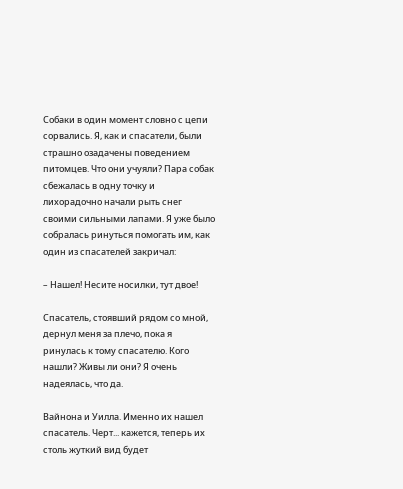Собаки в один момент словно с цепи сорвались. Я, как и спасатели, были страшно озадачены поведением питомцев. Что они учуяли? Пара собак сбежалась в одну точку и лихорадочно начали рыть снег своими сильными лапами. Я уже было собралась ринуться помогать им, как один из спасателей закричал:

– Нашел! Несите носилки, тут двое!

Спасатель, стоявший рядом со мной, дернул меня за плечо, пока я ринулась к тому спасателю. Кого нашли? Живы ли они? Я очень надеялась, что да.

Вайнона и Уилла. Именно их нашел спасатель. Черт... кажется, теперь их столь жуткий вид будет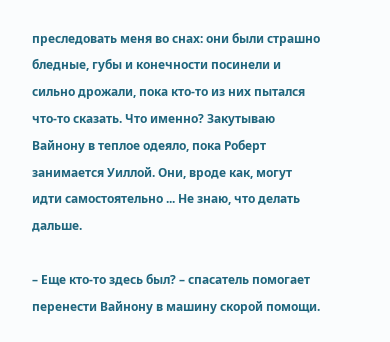преследовать меня во снах: они были страшно бледные, губы и конечности посинели и сильно дрожали, пока кто-то из них пытался что-то сказать. Что именно? Закутываю Вайнону в теплое одеяло, пока Роберт занимается Уиллой. Они, вроде как, могут идти самостоятельно ... Не знаю, что делать дальше.

– Еще кто-то здесь был? – спасатель помогает перенести Вайнону в машину скорой помощи.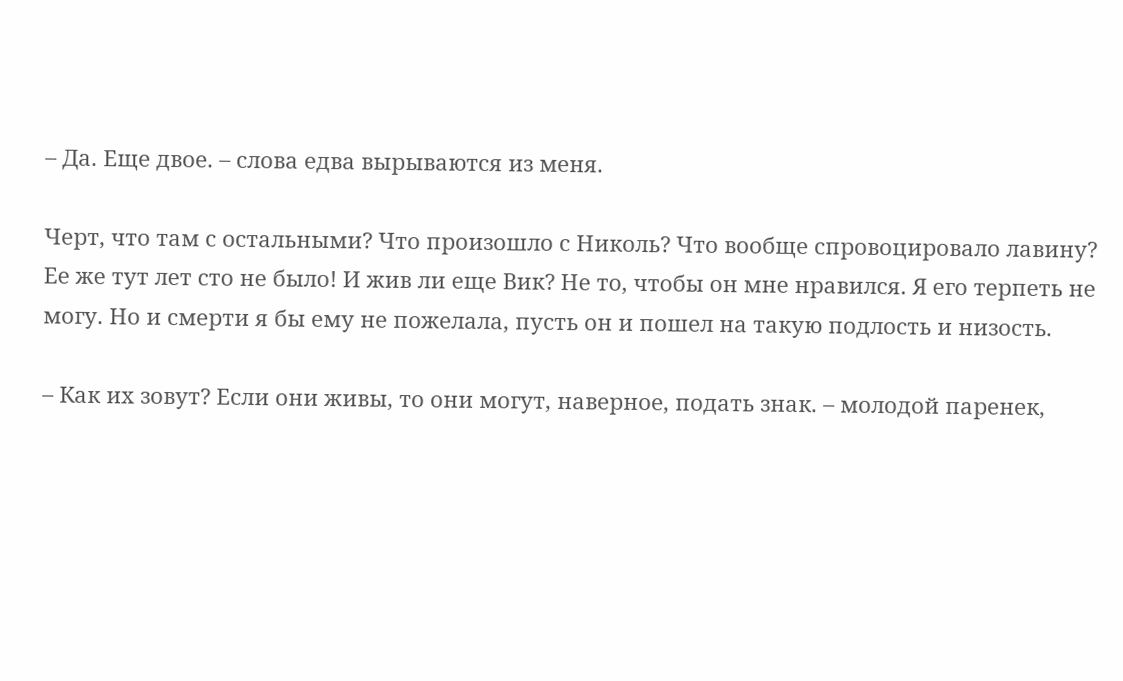– Да. Еще двое. – слова едва вырываются из меня.

Черт, что там с остальными? Что произошло с Николь? Что вообще спровоцировало лавину? Ее же тут лет сто не было! И жив ли еще Вик? Не то, чтобы он мне нравился. Я его терпеть не могу. Но и смерти я бы ему не пожелала, пусть он и пошел на такую подлость и низость.

– Как их зовут? Если они живы, то они могут, наверное, подать знак. – молодой паренек,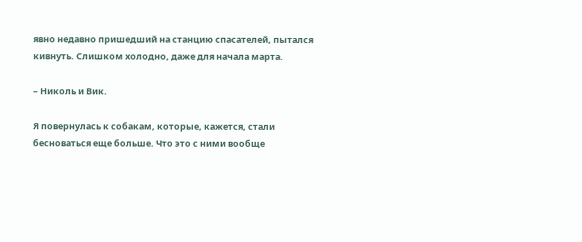явно недавно пришедший на станцию спасателей, пытался кивнуть. Слишком холодно, даже для начала марта.

– Николь и Вик.

Я повернулась к собакам, которые, кажется, стали бесноваться еще больше. Что это с ними вообще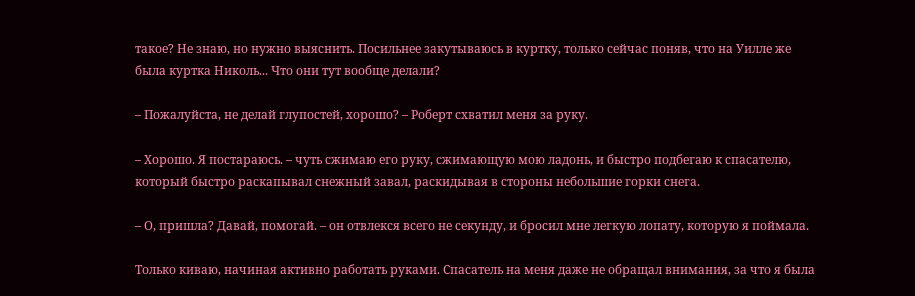такое? Не знаю, но нужно выяснить. Посильнее закутываюсь в куртку, только сейчас поняв, что на Уилле же была куртка Николь... Что они тут вообще делали?

– Пожалуйста, не делай глупостей, хорошо? – Роберт схватил меня за руку.

– Хорошо. Я постараюсь. – чуть сжимаю его руку, сжимающую мою ладонь, и быстро подбегаю к спасателю, который быстро раскапывал снежный завал, раскидывая в стороны небольшие горки снега.

– О, пришла? Давай, помогай. – он отвлекся всего не секунду, и бросил мне легкую лопату, которую я поймала.

Только киваю, начиная активно работать руками. Спасатель на меня даже не обращал внимания, за что я была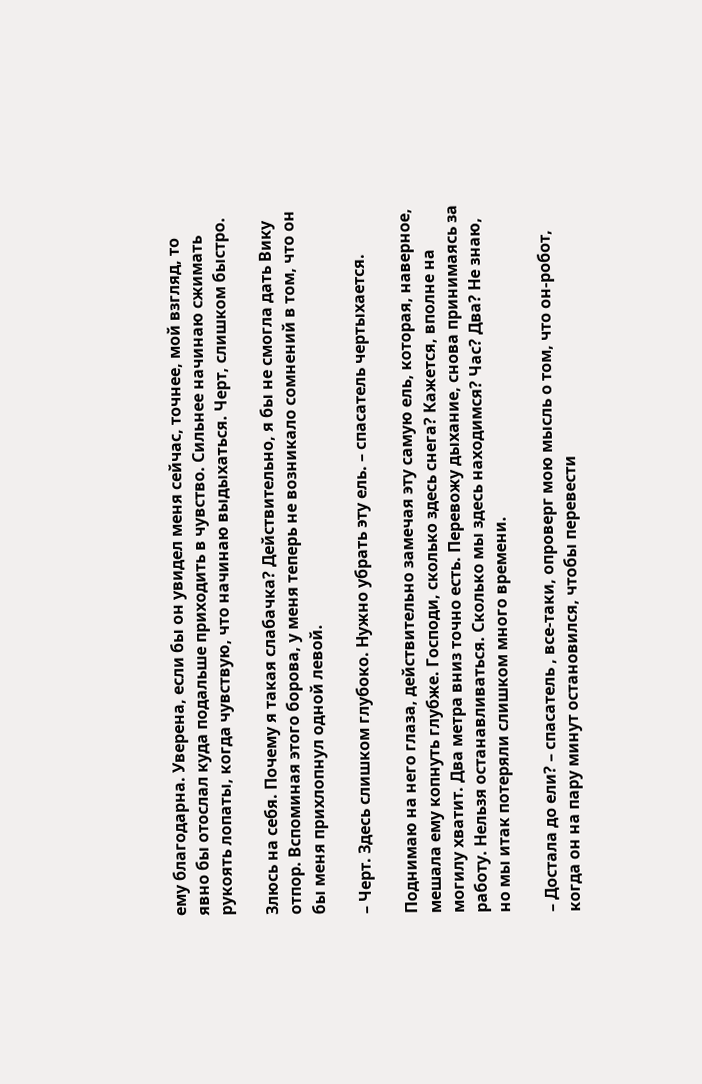ему благодарна. Уверена, если бы он увидел меня сейчас, точнее, мой взгляд, то явно бы отослал куда подальше приходить в чувство. Сильнее начинаю сжимать рукоять лопаты, когда чувствую, что начинаю выдыхаться. Черт, слишком быстро.

Злюсь на себя. Почему я такая слабачка? Действительно, я бы не смогла дать Вику отпор. Вспоминая этого борова, у меня теперь не возникало сомнений в том, что он бы меня прихлопнул одной левой.

– Черт. Здесь слишком глубоко. Нужно убрать эту ель. – спасатель чертыхается.

Поднимаю на него глаза, действительно замечая эту самую ель, которая, наверное, мешала ему копнуть глубже. Господи, сколько здесь снега? Кажется, вполне на могилу хватит. Два метра вниз точно есть. Перевожу дыхание, снова принимаясь за работу. Нельзя останавливаться. Сколько мы здесь находимся? Час? Два? Не знаю, но мы итак потеряли слишком много времени.

– Достала до ели? – спасатель , все-таки, опроверг мою мысль о том, что он-робот, когда он на пару минут остановился, чтобы перевести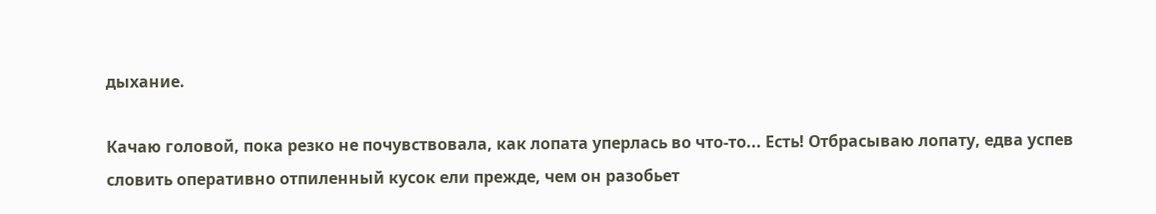дыхание.

Качаю головой, пока резко не почувствовала, как лопата уперлась во что-то... Есть! Отбрасываю лопату, едва успев словить оперативно отпиленный кусок ели прежде, чем он разобьет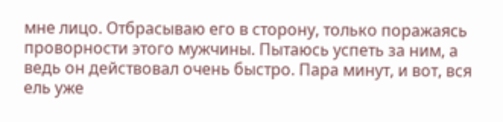мне лицо. Отбрасываю его в сторону, только поражаясь проворности этого мужчины. Пытаюсь успеть за ним, а ведь он действовал очень быстро. Пара минут, и вот, вся ель уже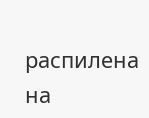распилена на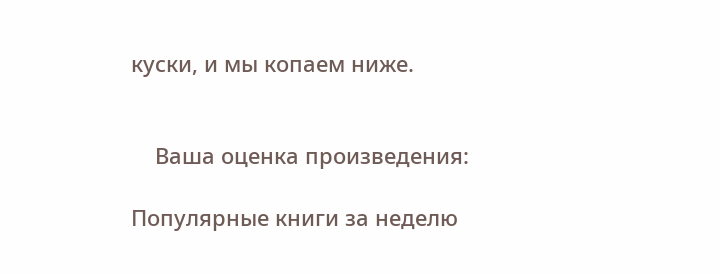куски, и мы копаем ниже.


    Ваша оценка произведения:

Популярные книги за неделю